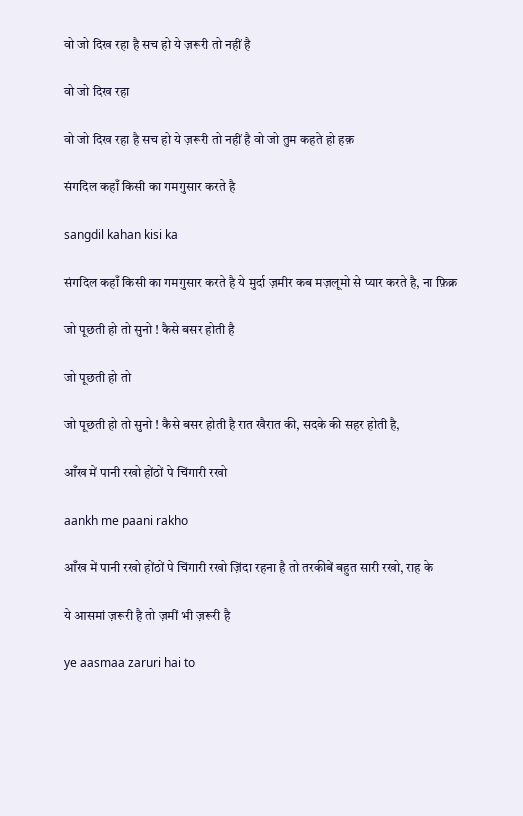वो जो दिख रहा है सच हो ये ज़रूरी तो नहीं है

वो जो दिख रहा

वो जो दिख रहा है सच हो ये ज़रूरी तो नहीं है वो जो तुम कहते हो हक़

संगदिल कहाँ किसी का गमगुसार करते है

sangdil kahan kisi ka

संगदिल कहाँ किसी का गमगुसार करते है ये मुर्दा ज़मीर कब मज़लूमो से प्यार करते है, ना फ़िक्र

जो पूछती हो तो सुनो ! कैसे बसर होती है

जो पूछती हो तो

जो पूछती हो तो सुनो ! कैसे बसर होती है रात खैरात की, सदके की सहर होती है,

आँख में पानी रखो होंठों पे चिंगारी रखो

aankh me paani rakho

आँख में पानी रखो होंठों पे चिंगारी रखो ज़िंदा रहना है तो तरकीबें बहुत सारी रखो, राह के

ये आसमां ज़रूरी है तो ज़मीं भी ज़रूरी है

ye aasmaa zaruri hai to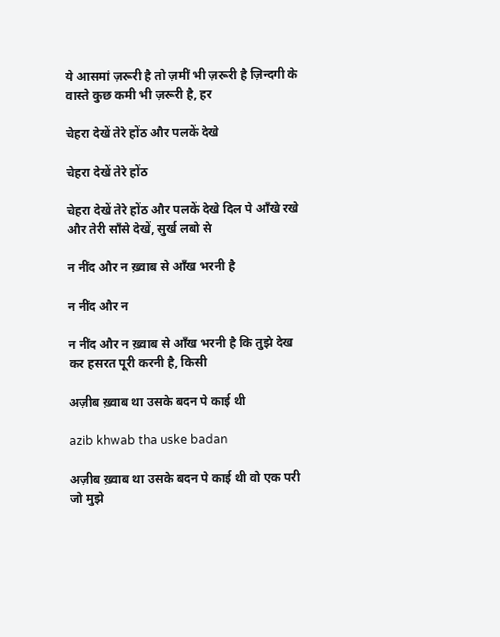ये आसमां ज़रूरी है तो ज़मीं भी ज़रूरी है ज़िन्दगी के वास्ते कुछ कमी भी ज़रूरी है, हर

चेहरा देखें तेरे होंठ और पलकें देखे

चेहरा देखें तेरे होंठ

चेहरा देखें तेरे होंठ और पलकें देखे दिल पे आँखे रखे और तेरी साँसे देखें, सुर्ख लबो से

न नींद और न ख़्वाब से आँख भरनी है

न नींद और न

न नींद और न ख़्वाब से आँख भरनी है कि तुझे देख कर हसरत पूरी करनी है, किसी

अज़ीब ख़्वाब था उसके बदन पे काई थी

azib khwab tha uske badan

अज़ीब ख़्वाब था उसके बदन पे काई थी वो एक परी जो मुझे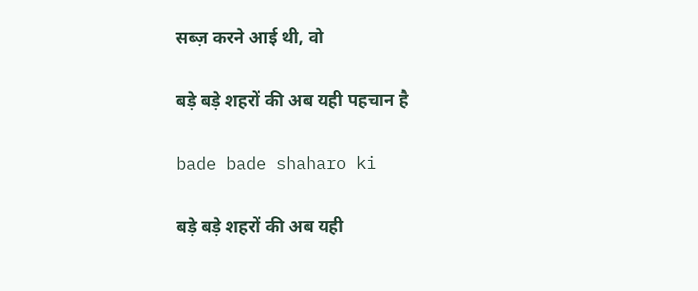सब्ज़ करने आई थी, वो

बड़े बड़े शहरों की अब यही पहचान है

bade bade shaharo ki

बड़े बड़े शहरों की अब यही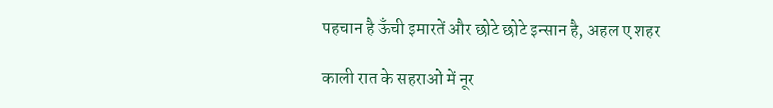पहचान है ऊँची इमारतें और छोटे छोटे इन्सान है, अहल ए शहर

काली रात के सहराओं में नूर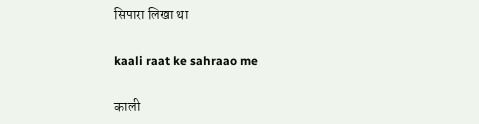सिपारा लिखा था

kaali raat ke sahraao me

काली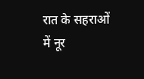रात के सहराओं में नूर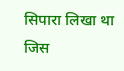सिपारा लिखा था जिस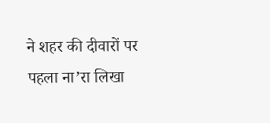ने शहर की दीवारों पर पहला ना’रा लिखा